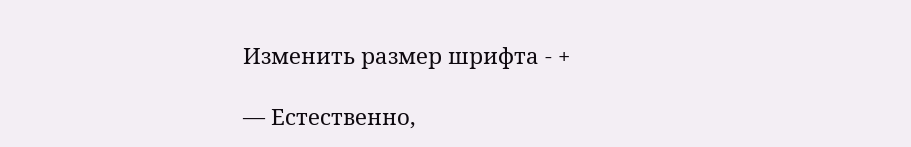Изменить размер шрифта - +

— Естественно,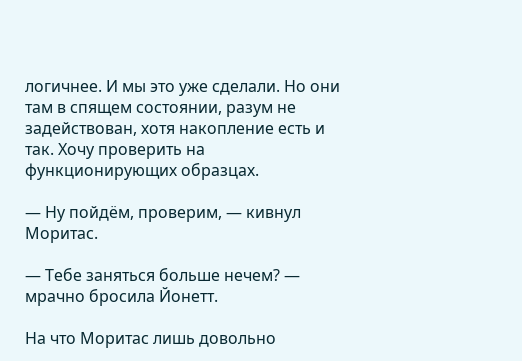логичнее. И мы это уже сделали. Но они там в спящем состоянии, разум не задействован, хотя накопление есть и так. Хочу проверить на функционирующих образцах.

— Ну пойдём, проверим, — кивнул Моритас.

— Тебе заняться больше нечем? — мрачно бросила Йонетт.

На что Моритас лишь довольно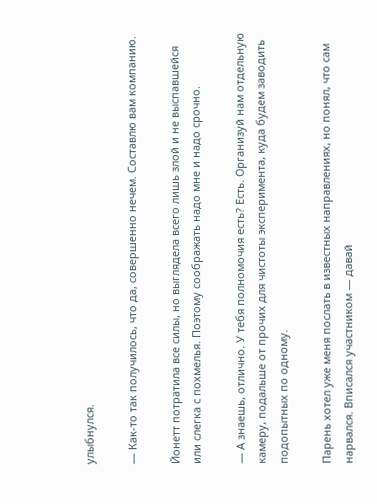улыбнулся.

— Как-то так получилось, что да, совершенно нечем. Составлю вам компанию.

Йонетт потратила все силы, но выглядела всего лишь злой и не выспавшейся или слегка с похмелья. Поэтому соображать надо мне и надо срочно.

— А знаешь, отлично. У тебя полномочия есть? Есть. Организуй нам отдельную камеру, подальше от прочих для чистоты эксперимента, куда будем заводить подопытных по одному.

Парень хотел уже меня послать в известных направлениях, но понял, что сам нарвался. Вписался участником — давай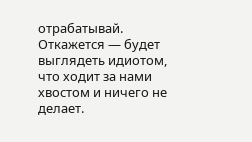отрабатывай. Откажется — будет выглядеть идиотом, что ходит за нами хвостом и ничего не делает.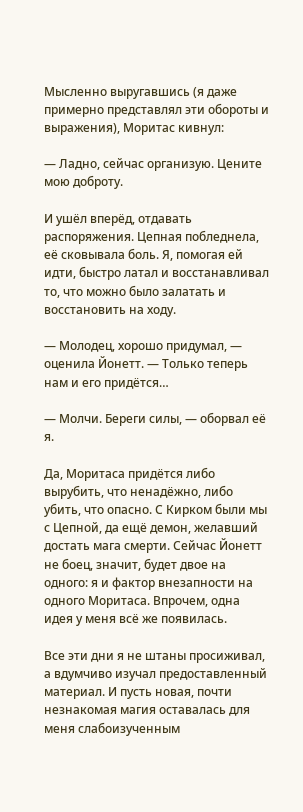Мысленно выругавшись (я даже примерно представлял эти обороты и выражения), Моритас кивнул:

— Ладно, сейчас организую. Цените мою доброту.

И ушёл вперёд, отдавать распоряжения. Цепная побледнела, её сковывала боль. Я, помогая ей идти, быстро латал и восстанавливал то, что можно было залатать и восстановить на ходу.

— Молодец, хорошо придумал, — оценила Йонетт. — Только теперь нам и его придётся…

— Молчи. Береги силы, — оборвал её я.

Да, Моритаса придётся либо вырубить, что ненадёжно, либо убить, что опасно. С Кирком были мы с Цепной, да ещё демон, желавший достать мага смерти. Сейчас Йонетт не боец, значит, будет двое на одного: я и фактор внезапности на одного Моритаса. Впрочем, одна идея у меня всё же появилась.

Все эти дни я не штаны просиживал, а вдумчиво изучал предоставленный материал. И пусть новая, почти незнакомая магия оставалась для меня слабоизученным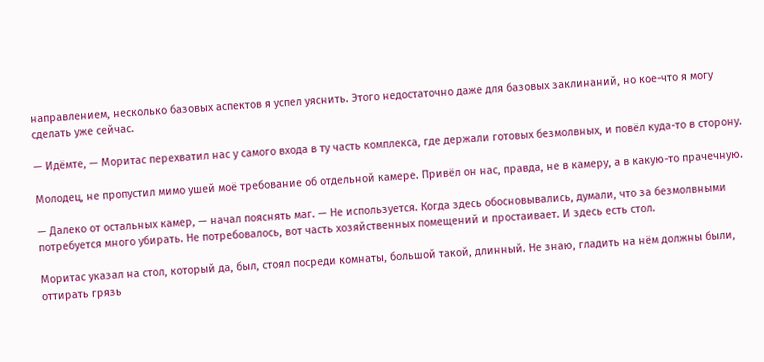направлением, несколько базовых аспектов я успел уяснить. Этого недостаточно даже для базовых заклинаний, но кое-что я могу сделать уже сейчас.

— Идёмте, — Моритас перехватил нас у самого входа в ту часть комплекса, где держали готовых безмолвных, и повёл куда-то в сторону.

Молодец, не пропустил мимо ушей моё требование об отдельной камере. Привёл он нас, правда, не в камеру, а в какую-то прачечную.

— Далеко от остальных камер, — начал пояснять маг. — Не используется. Когда здесь обосновывались, думали, что за безмолвными потребуется много убирать. Не потребовалось, вот часть хозяйственных помещений и простаивает. И здесь есть стол.

Моритас указал на стол, который да, был, стоял посреди комнаты, большой такой, длинный. Не знаю, гладить на нём должны были, оттирать грязь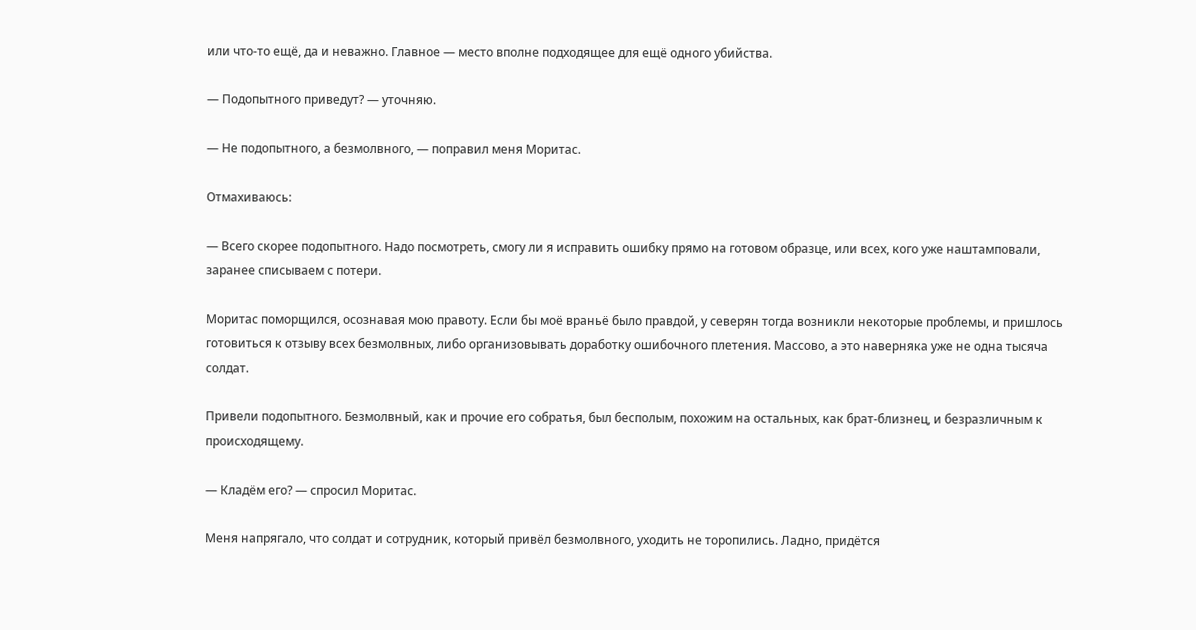или что-то ещё, да и неважно. Главное — место вполне подходящее для ещё одного убийства.

— Подопытного приведут? — уточняю.

— Не подопытного, а безмолвного, — поправил меня Моритас.

Отмахиваюсь:

— Всего скорее подопытного. Надо посмотреть, смогу ли я исправить ошибку прямо на готовом образце, или всех, кого уже наштамповали, заранее списываем с потери.

Моритас поморщился, осознавая мою правоту. Если бы моё враньё было правдой, у северян тогда возникли некоторые проблемы, и пришлось готовиться к отзыву всех безмолвных, либо организовывать доработку ошибочного плетения. Массово, а это наверняка уже не одна тысяча солдат.

Привели подопытного. Безмолвный, как и прочие его собратья, был бесполым, похожим на остальных, как брат-близнец, и безразличным к происходящему.

— Кладём его? — спросил Моритас.

Меня напрягало, что солдат и сотрудник, который привёл безмолвного, уходить не торопились. Ладно, придётся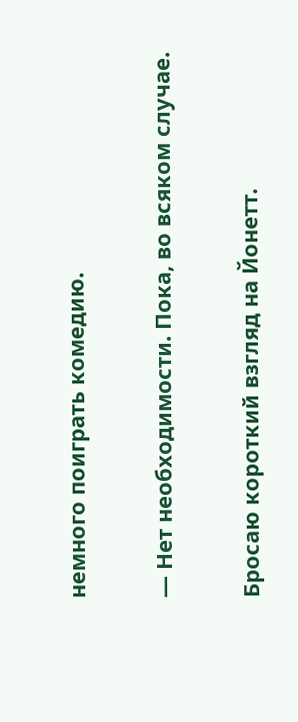немного поиграть комедию.

— Нет необходимости. Пока, во всяком случае.

Бросаю короткий взгляд на Йонетт.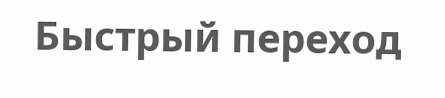Быстрый переход